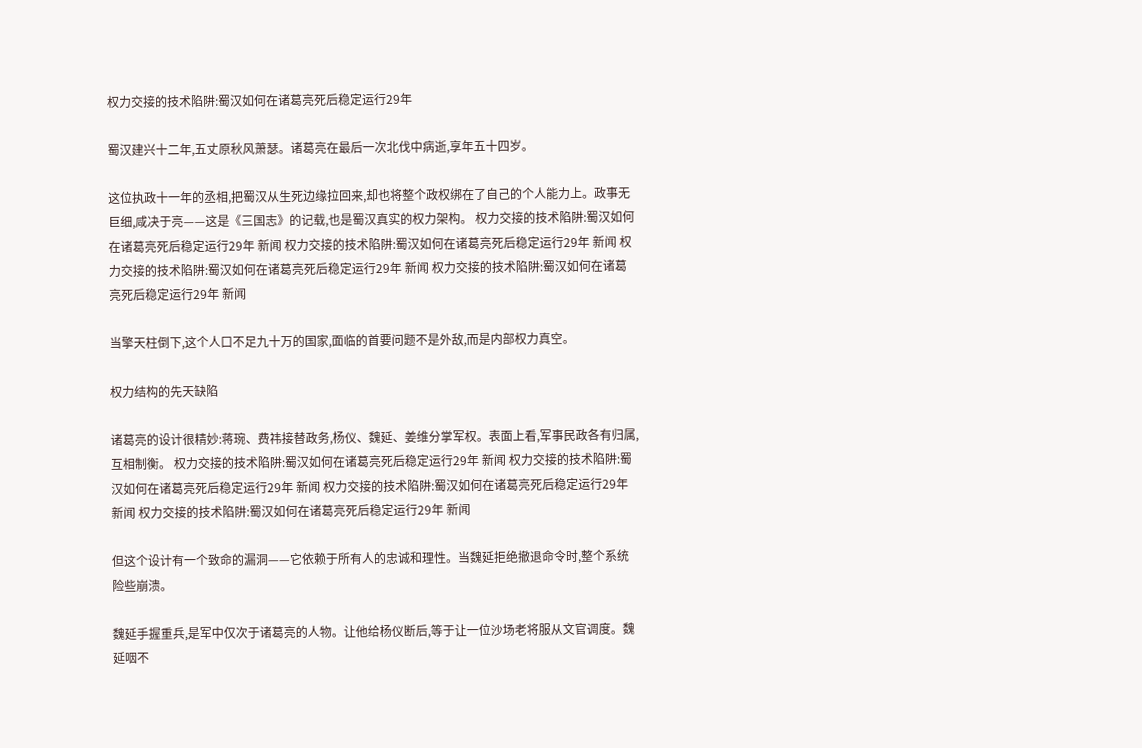权力交接的技术陷阱:蜀汉如何在诸葛亮死后稳定运行29年

蜀汉建兴十二年,五丈原秋风萧瑟。诸葛亮在最后一次北伐中病逝,享年五十四岁。

这位执政十一年的丞相,把蜀汉从生死边缘拉回来,却也将整个政权绑在了自己的个人能力上。政事无巨细,咸决于亮——这是《三国志》的记载,也是蜀汉真实的权力架构。 权力交接的技术陷阱:蜀汉如何在诸葛亮死后稳定运行29年 新闻 权力交接的技术陷阱:蜀汉如何在诸葛亮死后稳定运行29年 新闻 权力交接的技术陷阱:蜀汉如何在诸葛亮死后稳定运行29年 新闻 权力交接的技术陷阱:蜀汉如何在诸葛亮死后稳定运行29年 新闻

当擎天柱倒下,这个人口不足九十万的国家,面临的首要问题不是外敌,而是内部权力真空。

权力结构的先天缺陷

诸葛亮的设计很精妙:蒋琬、费祎接替政务,杨仪、魏延、姜维分掌军权。表面上看,军事民政各有归属,互相制衡。 权力交接的技术陷阱:蜀汉如何在诸葛亮死后稳定运行29年 新闻 权力交接的技术陷阱:蜀汉如何在诸葛亮死后稳定运行29年 新闻 权力交接的技术陷阱:蜀汉如何在诸葛亮死后稳定运行29年 新闻 权力交接的技术陷阱:蜀汉如何在诸葛亮死后稳定运行29年 新闻

但这个设计有一个致命的漏洞——它依赖于所有人的忠诚和理性。当魏延拒绝撤退命令时,整个系统险些崩溃。

魏延手握重兵,是军中仅次于诸葛亮的人物。让他给杨仪断后,等于让一位沙场老将服从文官调度。魏延咽不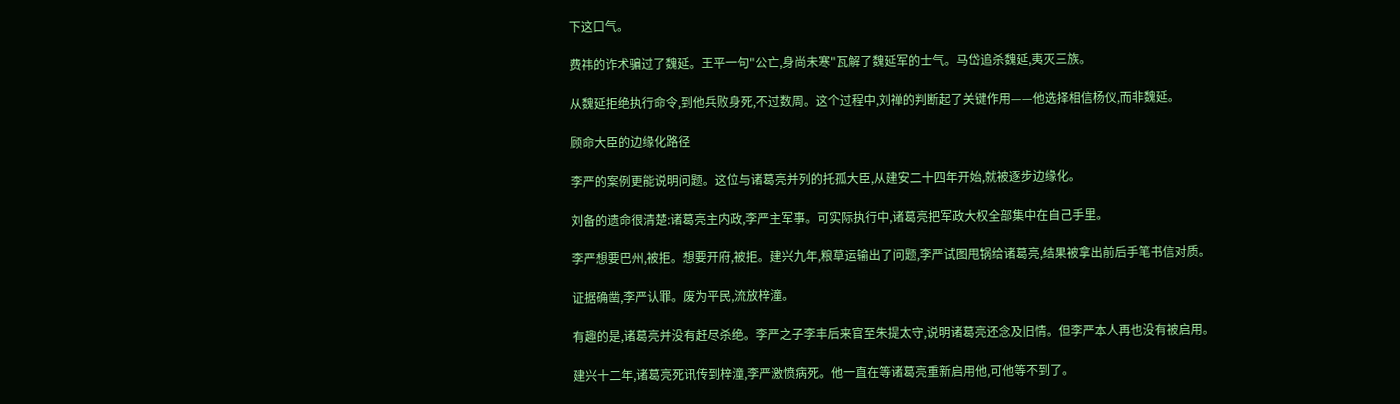下这口气。

费祎的诈术骗过了魏延。王平一句"公亡,身尚未寒"瓦解了魏延军的士气。马岱追杀魏延,夷灭三族。

从魏延拒绝执行命令,到他兵败身死,不过数周。这个过程中,刘禅的判断起了关键作用——他选择相信杨仪,而非魏延。

顾命大臣的边缘化路径

李严的案例更能说明问题。这位与诸葛亮并列的托孤大臣,从建安二十四年开始,就被逐步边缘化。

刘备的遗命很清楚:诸葛亮主内政,李严主军事。可实际执行中,诸葛亮把军政大权全部集中在自己手里。

李严想要巴州,被拒。想要开府,被拒。建兴九年,粮草运输出了问题,李严试图甩锅给诸葛亮,结果被拿出前后手笔书信对质。

证据确凿,李严认罪。废为平民,流放梓潼。

有趣的是,诸葛亮并没有赶尽杀绝。李严之子李丰后来官至朱提太守,说明诸葛亮还念及旧情。但李严本人再也没有被启用。

建兴十二年,诸葛亮死讯传到梓潼,李严激愤病死。他一直在等诸葛亮重新启用他,可他等不到了。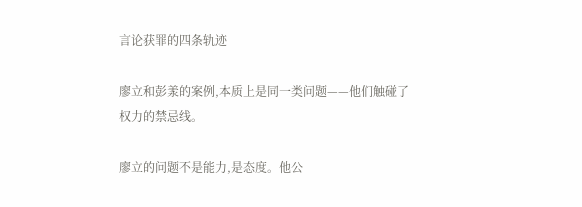言论获罪的四条轨迹

廖立和彭羕的案例,本质上是同一类问题——他们触碰了权力的禁忌线。

廖立的问题不是能力,是态度。他公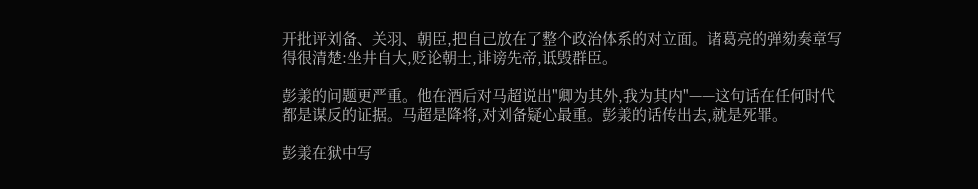开批评刘备、关羽、朝臣,把自己放在了整个政治体系的对立面。诸葛亮的弹劾奏章写得很清楚:坐井自大,贬论朝士,诽谤先帝,诋毁群臣。

彭羕的问题更严重。他在酒后对马超说出"卿为其外,我为其内"——这句话在任何时代都是谋反的证据。马超是降将,对刘备疑心最重。彭羕的话传出去,就是死罪。

彭羕在狱中写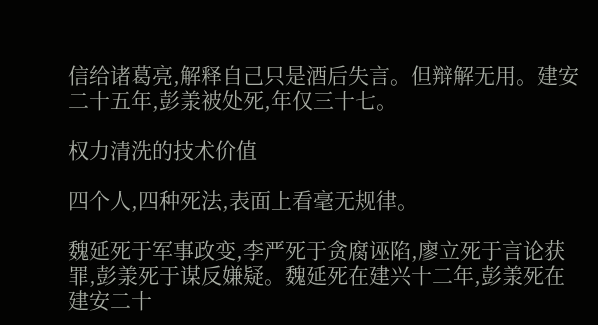信给诸葛亮,解释自己只是酒后失言。但辩解无用。建安二十五年,彭羕被处死,年仅三十七。

权力清洗的技术价值

四个人,四种死法,表面上看毫无规律。

魏延死于军事政变,李严死于贪腐诬陷,廖立死于言论获罪,彭羕死于谋反嫌疑。魏延死在建兴十二年,彭羕死在建安二十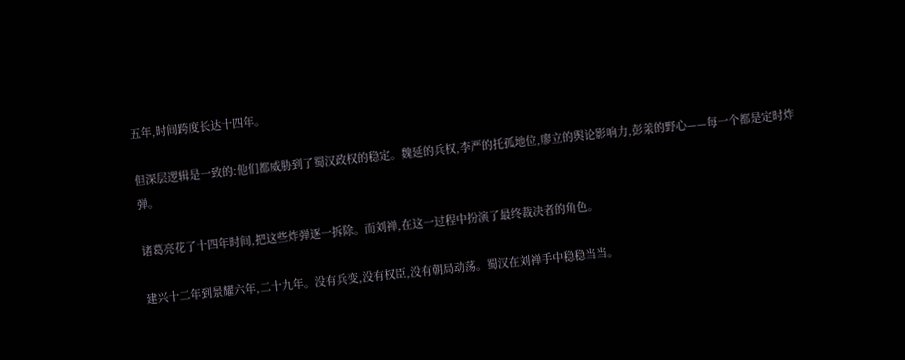五年,时间跨度长达十四年。

但深层逻辑是一致的:他们都威胁到了蜀汉政权的稳定。魏延的兵权,李严的托孤地位,廖立的舆论影响力,彭羕的野心——每一个都是定时炸弹。

诸葛亮花了十四年时间,把这些炸弹逐一拆除。而刘禅,在这一过程中扮演了最终裁决者的角色。

建兴十二年到景耀六年,二十九年。没有兵变,没有权臣,没有朝局动荡。蜀汉在刘禅手中稳稳当当。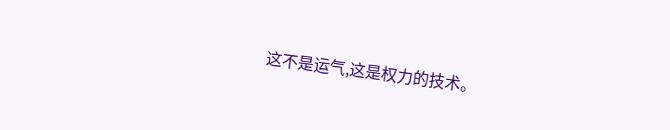这不是运气,这是权力的技术。